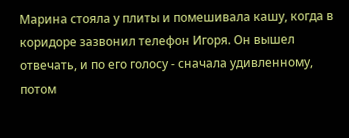Марина стояла у плиты и помешивала кашу, когда в коридоре зазвонил телефон Игоря. Он вышел отвечать, и по его голосу - сначала удивленному, потом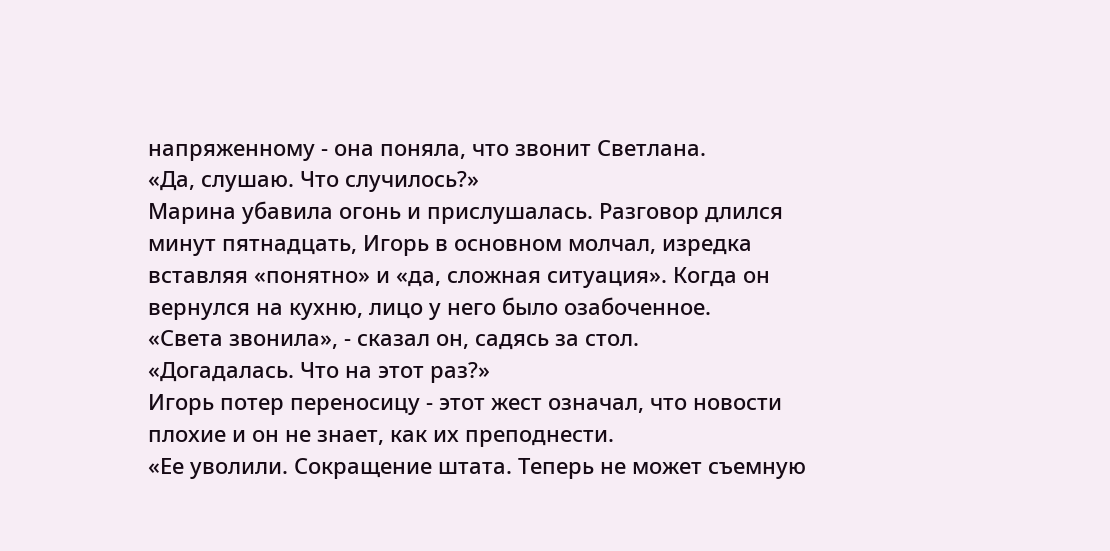напряженному - она поняла, что звонит Светлана.
«Да, слушаю. Что случилось?»
Марина убавила огонь и прислушалась. Разговор длился минут пятнадцать, Игорь в основном молчал, изредка вставляя «понятно» и «да, сложная ситуация». Когда он вернулся на кухню, лицо у него было озабоченное.
«Света звонила», - сказал он, садясь за стол.
«Догадалась. Что на этот раз?»
Игорь потер переносицу - этот жест означал, что новости плохие и он не знает, как их преподнести.
«Ее уволили. Сокращение штата. Теперь не может съемную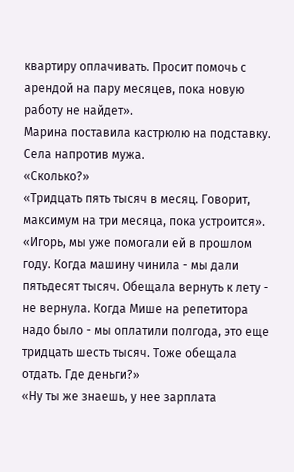квартиру оплачивать. Просит помочь с арендой на пару месяцев, пока новую работу не найдет».
Марина поставила кастрюлю на подставку. Села напротив мужа.
«Сколько?»
«Тридцать пять тысяч в месяц. Говорит, максимум на три месяца, пока устроится».
«Игорь, мы уже помогали ей в прошлом году. Когда машину чинила - мы дали пятьдесят тысяч. Обещала вернуть к лету - не вернула. Когда Мише на репетитора надо было - мы оплатили полгода, это еще тридцать шесть тысяч. Тоже обещала отдать. Где деньги?»
«Ну ты же знаешь, у нее зарплата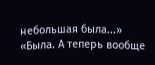небольшая была...»
«Была. А теперь вообще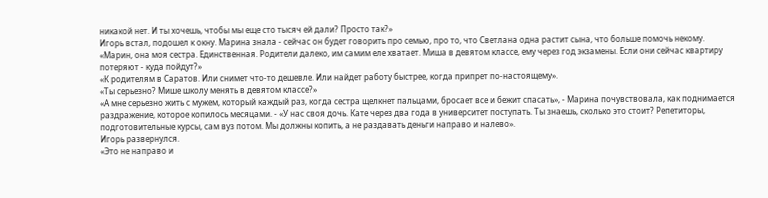никакой нет. И ты хочешь, чтобы мы еще сто тысяч ей дали? Просто так?»
Игорь встал, подошел к окну. Марина знала - сейчас он будет говорить про семью, про то, что Светлана одна растит сына, что больше помочь некому.
«Марин, она моя сестра. Единственная. Родители далеко, им самим еле хватает. Миша в девятом классе, ему через год экзамены. Если они сейчас квартиру потеряют - куда пойдут?»
«К родителям в Саратов. Или снимет что-то дешевле. Или найдет работу быстрее, когда припрет по-настоящему».
«Ты серьезно? Мише школу менять в девятом классе?»
«А мне серьезно жить с мужем, который каждый раз, когда сестра щелкнет пальцами, бросает все и бежит спасать», - Марина почувствовала, как поднимается раздражение, которое копилось месяцами. - «У нас своя дочь. Кате через два года в университет поступать. Ты знаешь, сколько это стоит? Репетиторы, подготовительные курсы, сам вуз потом. Мы должны копить, а не раздавать деньги направо и налево».
Игорь развернулся.
«Это не направо и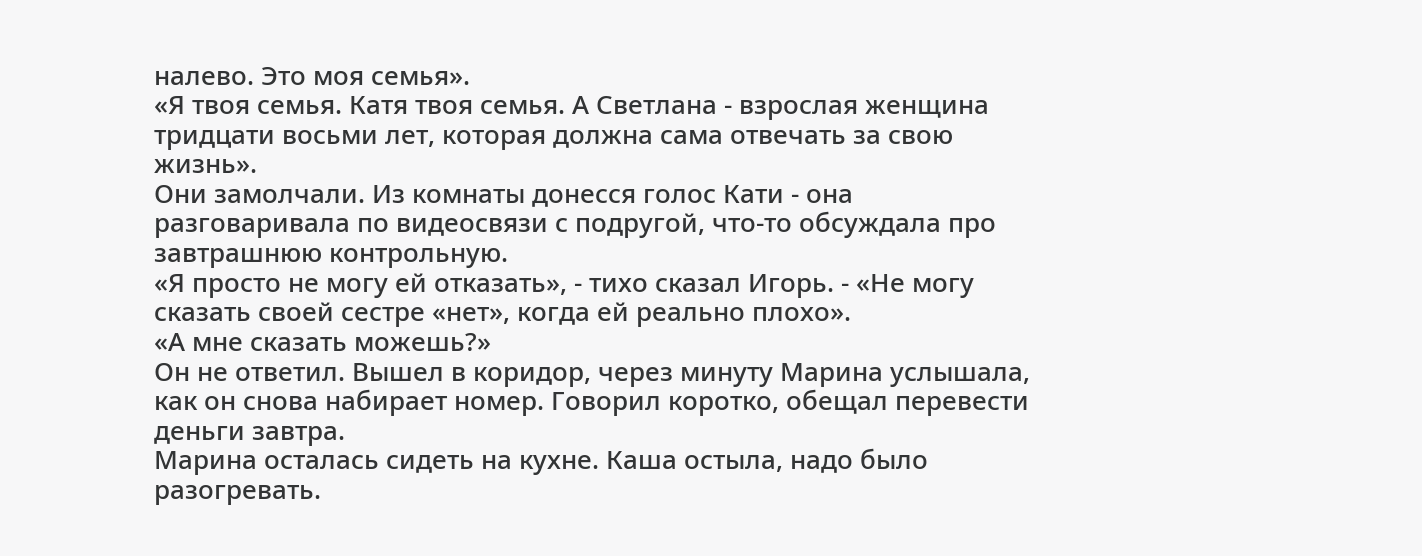налево. Это моя семья».
«Я твоя семья. Катя твоя семья. А Светлана - взрослая женщина тридцати восьми лет, которая должна сама отвечать за свою жизнь».
Они замолчали. Из комнаты донесся голос Кати - она разговаривала по видеосвязи с подругой, что-то обсуждала про завтрашнюю контрольную.
«Я просто не могу ей отказать», - тихо сказал Игорь. - «Не могу сказать своей сестре «нет», когда ей реально плохо».
«А мне сказать можешь?»
Он не ответил. Вышел в коридор, через минуту Марина услышала, как он снова набирает номер. Говорил коротко, обещал перевести деньги завтра.
Марина осталась сидеть на кухне. Каша остыла, надо было разогревать.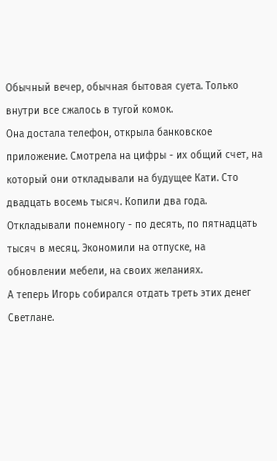Обычный вечер, обычная бытовая суета. Только внутри все сжалось в тугой комок.
Она достала телефон, открыла банковское приложение. Смотрела на цифры - их общий счет, на который они откладывали на будущее Кати. Сто двадцать восемь тысяч. Копили два года. Откладывали понемногу - по десять, по пятнадцать тысяч в месяц. Экономили на отпуске, на обновлении мебели, на своих желаниях.
А теперь Игорь собирался отдать треть этих денег Светлане.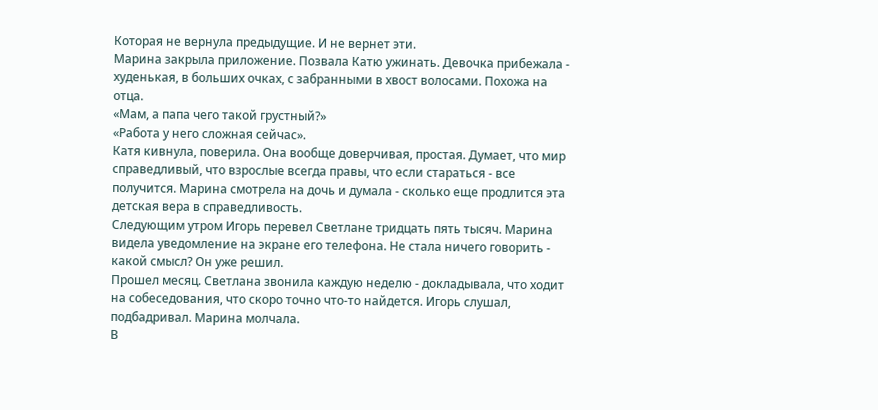Которая не вернула предыдущие. И не вернет эти.
Марина закрыла приложение. Позвала Катю ужинать. Девочка прибежала - худенькая, в больших очках, с забранными в хвост волосами. Похожа на отца.
«Мам, а папа чего такой грустный?»
«Работа у него сложная сейчас».
Катя кивнула, поверила. Она вообще доверчивая, простая. Думает, что мир справедливый, что взрослые всегда правы, что если стараться - все получится. Марина смотрела на дочь и думала - сколько еще продлится эта детская вера в справедливость.
Следующим утром Игорь перевел Светлане тридцать пять тысяч. Марина видела уведомление на экране его телефона. Не стала ничего говорить - какой смысл? Он уже решил.
Прошел месяц. Светлана звонила каждую неделю - докладывала, что ходит на собеседования, что скоро точно что-то найдется. Игорь слушал, подбадривал. Марина молчала.
В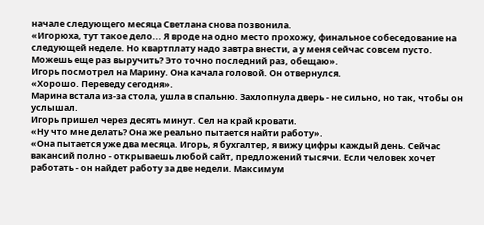начале следующего месяца Светлана снова позвонила.
«Игорюха, тут такое дело... Я вроде на одно место прохожу, финальное собеседование на следующей неделе. Но квартплату надо завтра внести, а у меня сейчас совсем пусто. Можешь еще раз выручить? Это точно последний раз, обещаю».
Игорь посмотрел на Марину. Она качала головой. Он отвернулся.
«Хорошо. Переведу сегодня».
Марина встала из-за стола, ушла в спальню. Захлопнула дверь - не сильно, но так, чтобы он услышал.
Игорь пришел через десять минут. Сел на край кровати.
«Ну что мне делать? Она же реально пытается найти работу».
«Она пытается уже два месяца. Игорь, я бухгалтер, я вижу цифры каждый день. Сейчас вакансий полно - открываешь любой сайт, предложений тысячи. Если человек хочет работать - он найдет работу за две недели. Максимум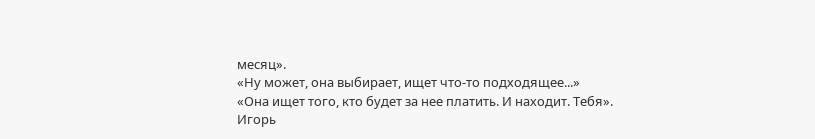месяц».
«Ну может, она выбирает, ищет что-то подходящее...»
«Она ищет того, кто будет за нее платить. И находит. Тебя».
Игорь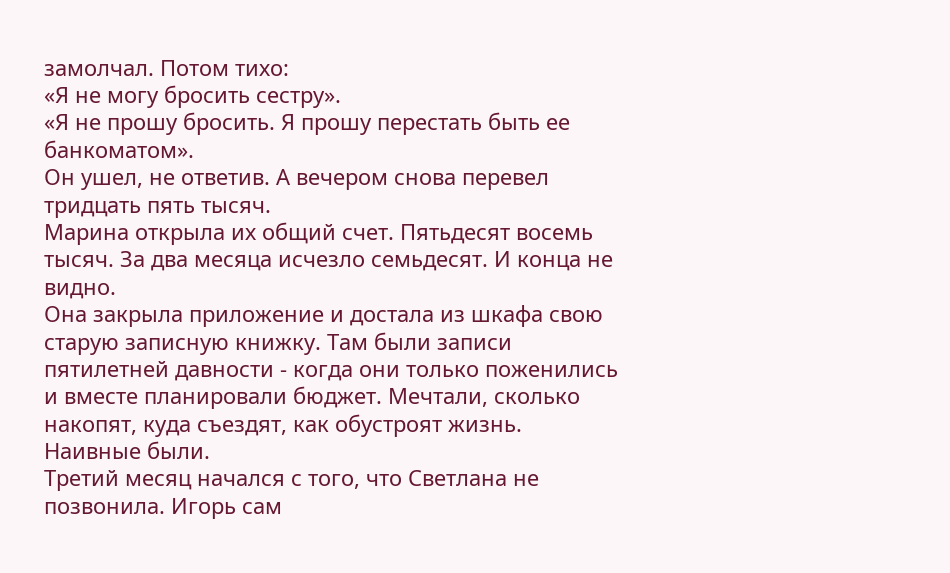замолчал. Потом тихо:
«Я не могу бросить сестру».
«Я не прошу бросить. Я прошу перестать быть ее банкоматом».
Он ушел, не ответив. А вечером снова перевел тридцать пять тысяч.
Марина открыла их общий счет. Пятьдесят восемь тысяч. За два месяца исчезло семьдесят. И конца не видно.
Она закрыла приложение и достала из шкафа свою старую записную книжку. Там были записи пятилетней давности - когда они только поженились и вместе планировали бюджет. Мечтали, сколько накопят, куда съездят, как обустроят жизнь.
Наивные были.
Третий месяц начался с того, что Светлана не позвонила. Игорь сам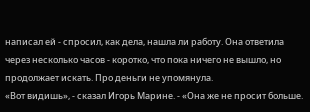написал ей - спросил, как дела, нашла ли работу. Она ответила через несколько часов - коротко, что пока ничего не вышло, но продолжает искать. Про деньги не упомянула.
«Вот видишь», - сказал Игорь Марине. - «Она же не просит больше.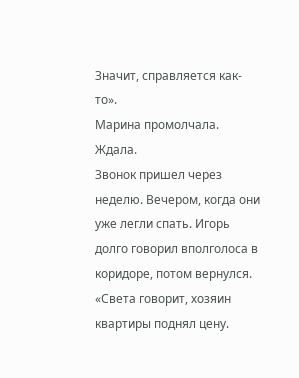Значит, справляется как-то».
Марина промолчала. Ждала.
Звонок пришел через неделю. Вечером, когда они уже легли спать. Игорь долго говорил вполголоса в коридоре, потом вернулся.
«Света говорит, хозяин квартиры поднял цену.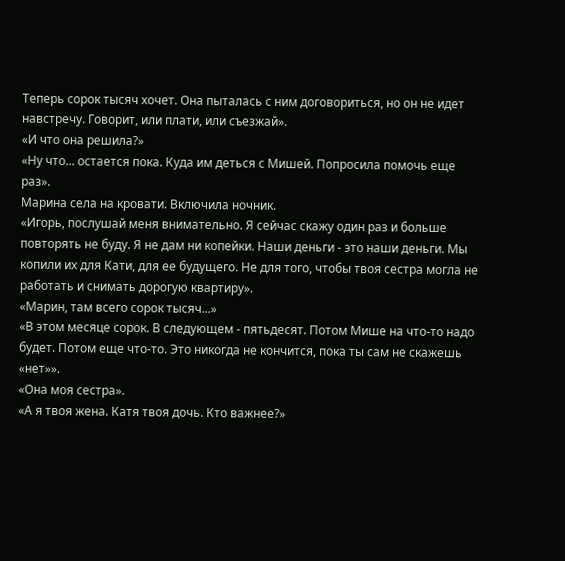Теперь сорок тысяч хочет. Она пыталась с ним договориться, но он не идет навстречу. Говорит, или плати, или съезжай».
«И что она решила?»
«Ну что... остается пока. Куда им деться с Мишей. Попросила помочь еще раз».
Марина села на кровати. Включила ночник.
«Игорь, послушай меня внимательно. Я сейчас скажу один раз и больше повторять не буду. Я не дам ни копейки. Наши деньги - это наши деньги. Мы копили их для Кати, для ее будущего. Не для того, чтобы твоя сестра могла не работать и снимать дорогую квартиру».
«Марин, там всего сорок тысяч...»
«В этом месяце сорок. В следующем - пятьдесят. Потом Мише на что-то надо будет. Потом еще что-то. Это никогда не кончится, пока ты сам не скажешь «нет»».
«Она моя сестра».
«А я твоя жена. Катя твоя дочь. Кто важнее?»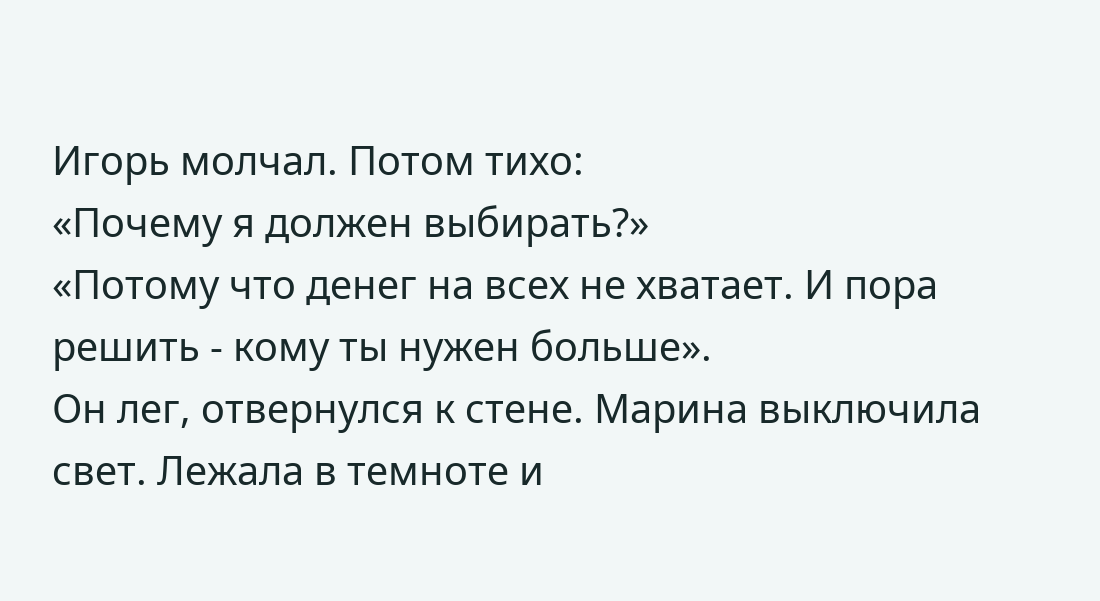Игорь молчал. Потом тихо:
«Почему я должен выбирать?»
«Потому что денег на всех не хватает. И пора решить - кому ты нужен больше».
Он лег, отвернулся к стене. Марина выключила свет. Лежала в темноте и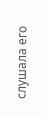слушала его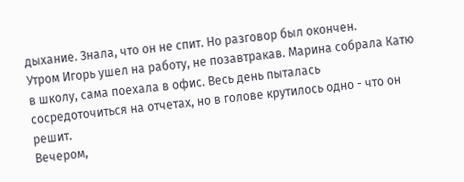дыхание. Знала, что он не спит. Но разговор был окончен.
Утром Игорь ушел на работу, не позавтракав. Марина собрала Катю в школу, сама поехала в офис. Весь день пыталась сосредоточиться на отчетах, но в голове крутилось одно - что он решит.
Вечером,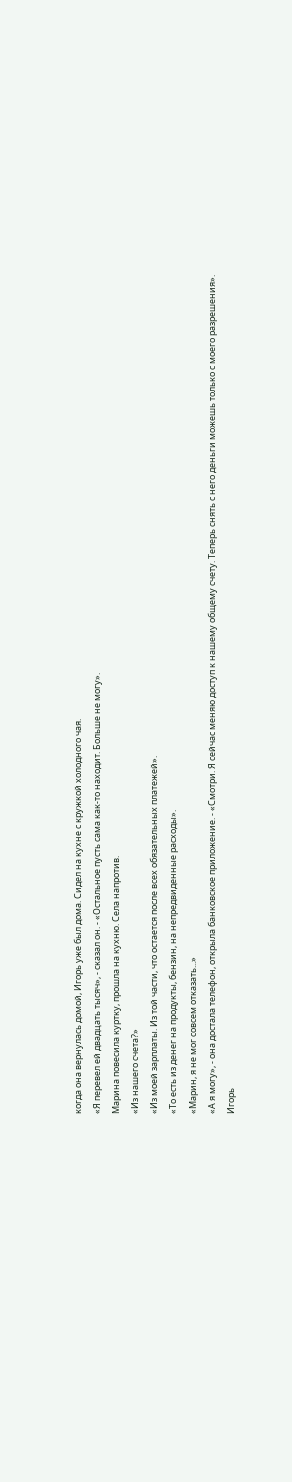когда она вернулась домой, Игорь уже был дома. Сидел на кухне с кружкой холодного чая.
«Я перевел ей двадцать тысяч», - сказал он. - «Остальное пусть сама как-то находит. Больше не могу».
Марина повесила куртку, прошла на кухню. Села напротив.
«Из нашего счета?»
«Из моей зарплаты. Из той части, что остается после всех обязательных платежей».
«То есть из денег на продукты, бензин, на непредвиденные расходы».
«Марин, я не мог совсем отказать...»
«А я могу», - она достала телефон, открыла банковское приложение. - «Смотри. Я сейчас меняю доступ к нашему общему счету. Теперь снять с него деньги можешь только с моего разрешения».
Игорь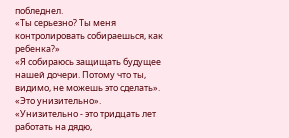побледнел.
«Ты серьезно? Ты меня контролировать собираешься, как ребенка?»
«Я собираюсь защищать будущее нашей дочери. Потому что ты, видимо, не можешь это сделать».
«Это унизительно».
«Унизительно - это тридцать лет работать на дядю,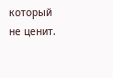который не ценит.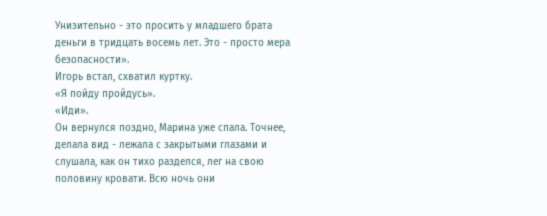Унизительно - это просить у младшего брата деньги в тридцать восемь лет. Это - просто мера безопасности».
Игорь встал, схватил куртку.
«Я пойду пройдусь».
«Иди».
Он вернулся поздно, Марина уже спала. Точнее, делала вид - лежала с закрытыми глазами и слушала, как он тихо разделся, лег на свою половину кровати. Всю ночь они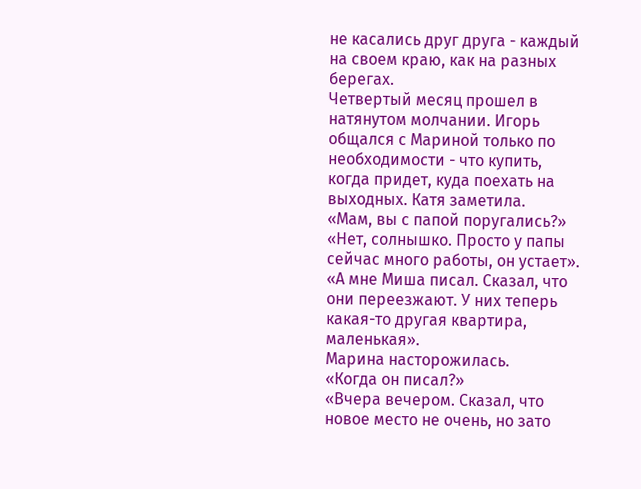не касались друг друга - каждый на своем краю, как на разных берегах.
Четвертый месяц прошел в натянутом молчании. Игорь общался с Мариной только по необходимости - что купить, когда придет, куда поехать на выходных. Катя заметила.
«Мам, вы с папой поругались?»
«Нет, солнышко. Просто у папы сейчас много работы, он устает».
«А мне Миша писал. Сказал, что они переезжают. У них теперь какая-то другая квартира, маленькая».
Марина насторожилась.
«Когда он писал?»
«Вчера вечером. Сказал, что новое место не очень, но зато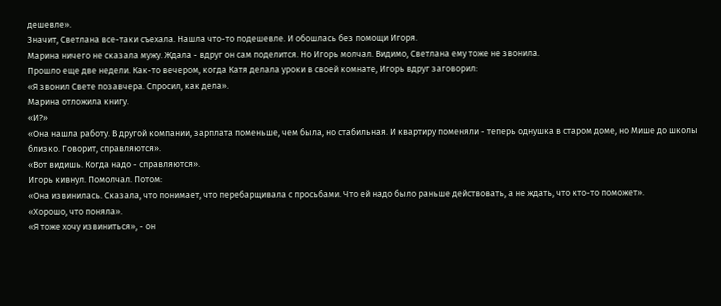дешевле».
Значит, Светлана все-таки съехала. Нашла что-то подешевле. И обошлась без помощи Игоря.
Марина ничего не сказала мужу. Ждала - вдруг он сам поделится. Но Игорь молчал. Видимо, Светлана ему тоже не звонила.
Прошло еще две недели. Как-то вечером, когда Катя делала уроки в своей комнате, Игорь вдруг заговорил:
«Я звонил Свете позавчера. Спросил, как дела».
Марина отложила книгу.
«И?»
«Она нашла работу. В другой компании, зарплата поменьше, чем была, но стабильная. И квартиру поменяли - теперь однушка в старом доме, но Мише до школы близко. Говорит, справляются».
«Вот видишь. Когда надо - справляются».
Игорь кивнул. Помолчал. Потом:
«Она извинилась. Сказала, что понимает, что перебарщивала с просьбами. Что ей надо было раньше действовать, а не ждать, что кто-то поможет».
«Хорошо, что поняла».
«Я тоже хочу извиниться», - он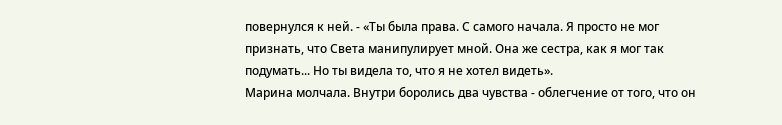повернулся к ней. - «Ты была права. С самого начала. Я просто не мог признать, что Света манипулирует мной. Она же сестра, как я мог так подумать... Но ты видела то, что я не хотел видеть».
Марина молчала. Внутри боролись два чувства - облегчение от того, что он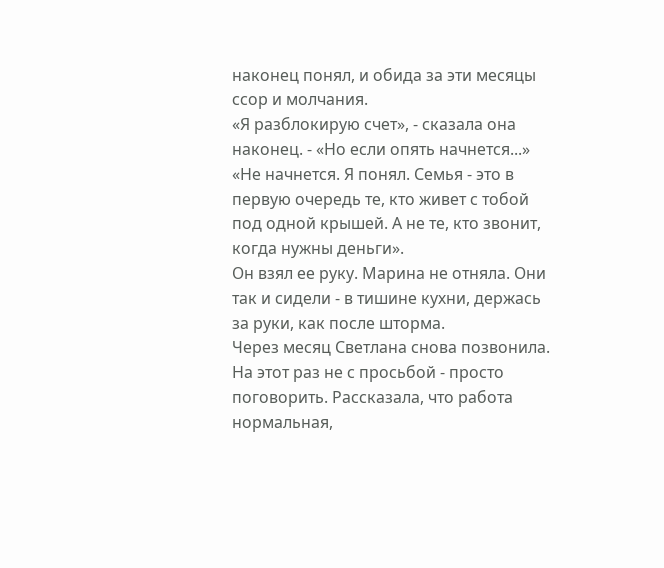наконец понял, и обида за эти месяцы ссор и молчания.
«Я разблокирую счет», - сказала она наконец. - «Но если опять начнется...»
«Не начнется. Я понял. Семья - это в первую очередь те, кто живет с тобой под одной крышей. А не те, кто звонит, когда нужны деньги».
Он взял ее руку. Марина не отняла. Они так и сидели - в тишине кухни, держась за руки, как после шторма.
Через месяц Светлана снова позвонила. На этот раз не с просьбой - просто поговорить. Рассказала, что работа нормальная,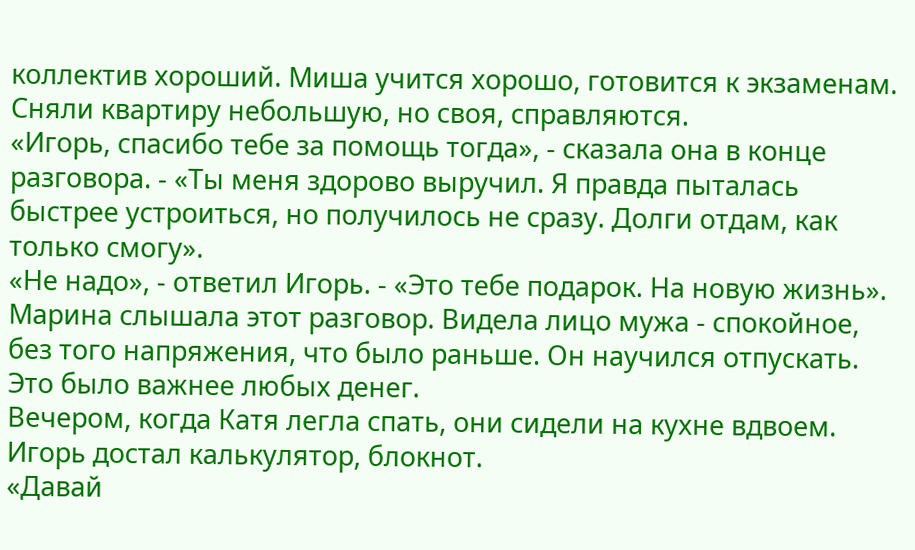коллектив хороший. Миша учится хорошо, готовится к экзаменам. Сняли квартиру небольшую, но своя, справляются.
«Игорь, спасибо тебе за помощь тогда», - сказала она в конце разговора. - «Ты меня здорово выручил. Я правда пыталась быстрее устроиться, но получилось не сразу. Долги отдам, как только смогу».
«Не надо», - ответил Игорь. - «Это тебе подарок. На новую жизнь».
Марина слышала этот разговор. Видела лицо мужа - спокойное, без того напряжения, что было раньше. Он научился отпускать. Это было важнее любых денег.
Вечером, когда Катя легла спать, они сидели на кухне вдвоем. Игорь достал калькулятор, блокнот.
«Давай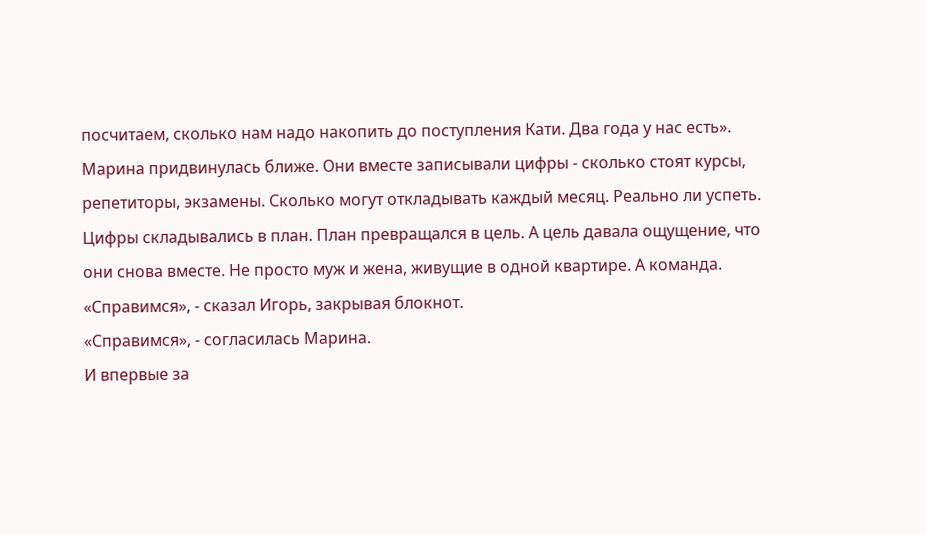посчитаем, сколько нам надо накопить до поступления Кати. Два года у нас есть».
Марина придвинулась ближе. Они вместе записывали цифры - сколько стоят курсы, репетиторы, экзамены. Сколько могут откладывать каждый месяц. Реально ли успеть.
Цифры складывались в план. План превращался в цель. А цель давала ощущение, что они снова вместе. Не просто муж и жена, живущие в одной квартире. А команда.
«Справимся», - сказал Игорь, закрывая блокнот.
«Справимся», - согласилась Марина.
И впервые за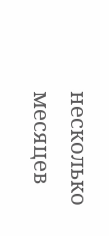несколько месяцев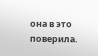она в это поверила.